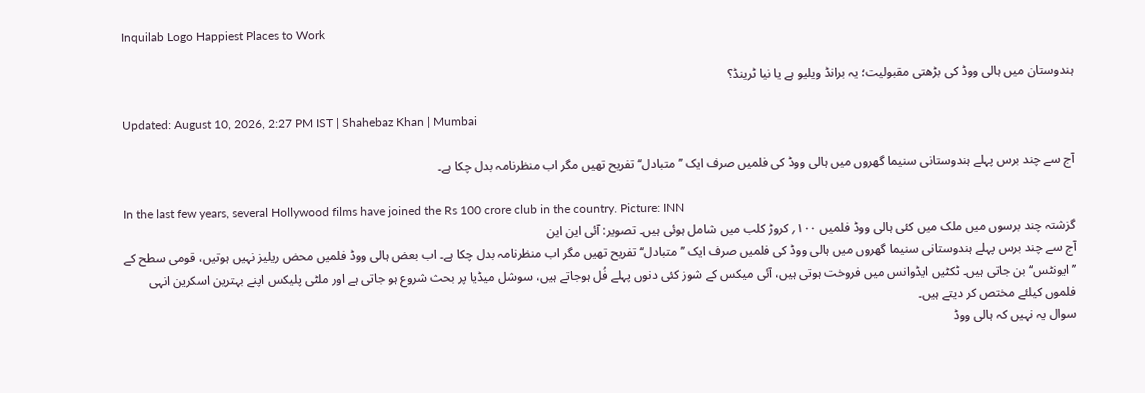Inquilab Logo Happiest Places to Work

ہندوستان میں ہالی ووڈ کی بڑھتی مقبولیت؛ یہ برانڈ ویلیو ہے یا نیا ٹرینڈ؟

Updated: August 10, 2026, 2:27 PM IST | Shahebaz Khan | Mumbai

آج سے چند برس پہلے ہندوستانی سنیما گھروں میں ہالی ووڈ کی فلمیں صرف ایک ’’متبادل‘‘ تفریح تھیں مگر اب منظرنامہ بدل چکا ہے۔

In the last few years, several Hollywood films have joined the Rs 100 crore club in the country. Picture: INN
گزشتہ چند برسوں میں ملک میں کئی ہالی ووڈ فلمیں ۱۰۰؍ کروڑ کلب میں شامل ہوئی ہیں۔ تصویر: آئی این این
آج سے چند برس پہلے ہندوستانی سنیما گھروں میں ہالی ووڈ کی فلمیں صرف ایک ’’متبادل‘‘ تفریح تھیں مگر اب منظرنامہ بدل چکا ہے۔ اب بعض ہالی ووڈ فلمیں محض ریلیز نہیں ہوتیں، قومی سطح کے ’’ایونٹس‘‘ بن جاتی ہیں۔ ٹکٹیں ایڈوانس میں فروخت ہوتی ہیں، آئی میکس کے شوز کئی دنوں پہلے فُل ہوجاتے ہیں، سوشل میڈیا پر بحث شروع ہو جاتی ہے اور ملٹی پلیکس اپنے بہترین اسکرین انہی فلموں کیلئے مختص کر دیتے ہیں۔
سوال یہ نہیں کہ ہالی ووڈ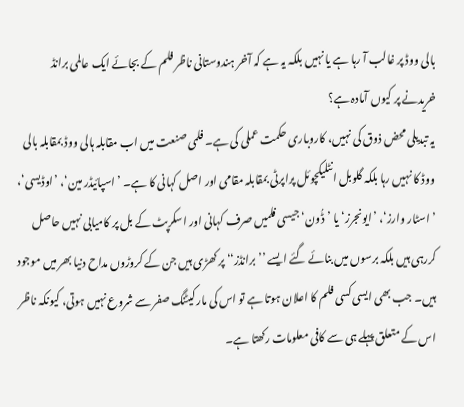بالی ووڈ پر غالب آ رہا ہے یا نہیں بلکہ یہ ہے کہ آخر ہندوستانی ناظر فلم کے بجائے ایک عالمی برانڈ خریدنے پر کیوں آمادہ ہے؟
یہ تبدیلی محض ذوق کی نہیں، کاروباری حکمت عملی کی ہے۔ فلمی صنعت میں اب مقابلہ ہالی ووڈ بمقابلہ بالی ووڈ کا نہیں رہا بلکہ گلوبل انٹلیکچوئل پراپرٹی بمقابلہ مقامی اور اصل کہانی کا ہے۔ ’اسپائیڈر مین‘، ’اوڈیسی‘، ’اسٹار وارز‘، ’ایونجرز‘ یا ’ڈُون‘ جیسی فلمیں صرف کہانی اور اسکرپٹ کے بل پر کامیابی نہیں حاصل کررہی ہیں بلکہ برسوں میں بنائے گئے ایسے ’’برانڈز‘‘ پر کھڑی ہیں جن کے کروڑوں مداح دنیا بھر میں موجود ہیں۔ جب بھی ایسی کسی فلم کا اعلان ہوتا ہے تو اس کی مارکیٹنگ صفر سے شروع نہیں ہوتی، کیونکہ ناظر اس کے متعلق پہلے ہی سے کافی معلومات رکھتا ہے۔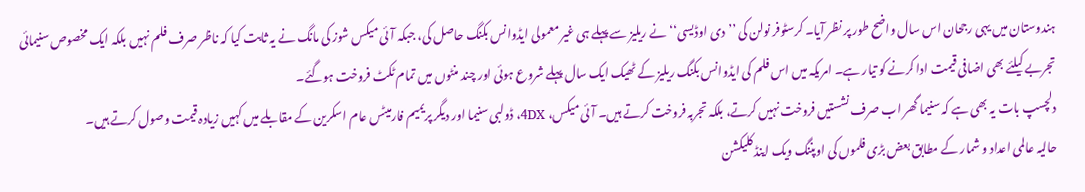ہندوستان میں یہی رجحان اس سال واضح طور پر نظر آیا۔ کرسٹوفر نولن کی ’’دی اوڈیسی‘‘ نے ریلیز سے پہلے ہی غیر معمولی ایڈوانس بکنگ حاصل کی، جبکہ آئی میکس شوز کی مانگ نے یہ ثابت کیا کہ ناظر صرف فلم نہیں بلکہ ایک مخصوص سنیمائی تجربے کیلئے بھی اضافی قیمت ادا کرنے کو تیار ہے۔ امریکہ میں اس فلم کی ایڈوانس بکنگ ریلیز کے ٹھیک ایک سال پہلے شروع ہوئی اور چند منٹوں میں تمام ٹکٹ فروخت ہوگئے۔
دلچسپ بات یہ بھی ہے کہ سنیما گھر اب صرف نشستیں فروخت نہیں کرتے، بلکہ تجربہ فروخت کرتے ہیں۔ آئی میکس، 4DX، ڈولبی سنیما اور دیگر پریمیم فارمیٹس عام اسکرین کے مقابلے میں کہیں زیادہ قیمت وصول کرتے ہیں۔
حالیہ عالمی اعداد و شمار کے مطابق بعض بڑی فلموں کی اوپننگ ویک اینڈ کلیکشن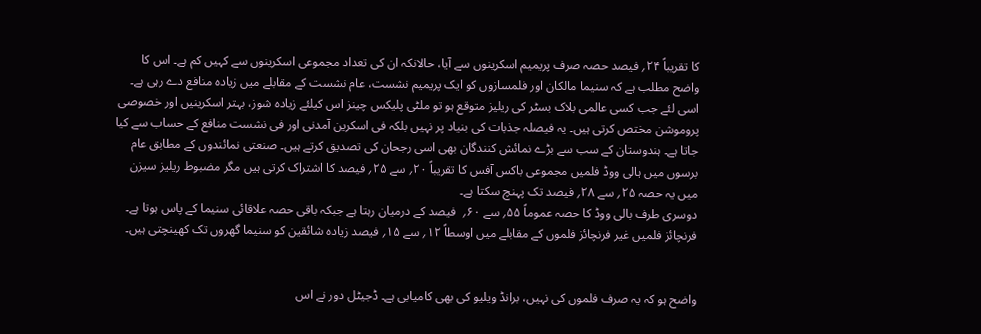کا تقریباً ۲۴؍ فیصد حصہ صرف پریمیم اسکرینوں سے آیا، حالانکہ ان کی تعداد مجموعی اسکرینوں سے کہیں کم ہے۔ اس کا واضح مطلب ہے کہ سنیما مالکان اور فلمسازوں کو ایک پریمیم نشست، عام نشست کے مقابلے میں زیادہ منافع دے رہی ہے۔
اسی لئے جب کسی عالمی بلاک بسٹر کی ریلیز متوقع ہو تو ملٹی پلیکس چینز اس کیلئے زیادہ شوز، بہتر اسکرینیں اور خصوصی پروموشن مختص کرتی ہیں۔ یہ فیصلہ جذبات کی بنیاد پر نہیں بلکہ فی اسکرین آمدنی اور فی نشست منافع کے حساب سے کیا جاتا ہے۔ ہندوستان کے سب سے بڑے نمائش کنندگان بھی اسی رجحان کی تصدیق کرتے ہیں۔ صنعتی نمائندوں کے مطابق عام برسوں میں ہالی ووڈ فلمیں مجموعی باکس آفس کا تقریباً ۲۰؍ سے ۲۵؍ فیصد کا اشتراک کرتی ہیں مگر مضبوط ریلیز سیزن میں یہ حصہ ۲۵؍ سے ۲۸؍ فیصد تک پہنچ سکتا ہے۔
دوسری طرف بالی ووڈ کا حصہ عموماً ۵۵؍ سے ۶۰؍  فیصد کے درمیان رہتا ہے جبکہ باقی حصہ علاقائی سنیما کے پاس ہوتا ہے۔ فرنچائز فلمیں غیر فرنچائز فلموں کے مقابلے میں اوسطاً ۱۲؍ سے ۱۵؍ فیصد زیادہ شائقین کو سنیما گھروں تک کھینچتی ہیں۔


واضح ہو کہ یہ صرف فلموں کی نہیں، برانڈ ویلیو کی بھی کامیابی ہے۔ ڈجیٹل دور نے اس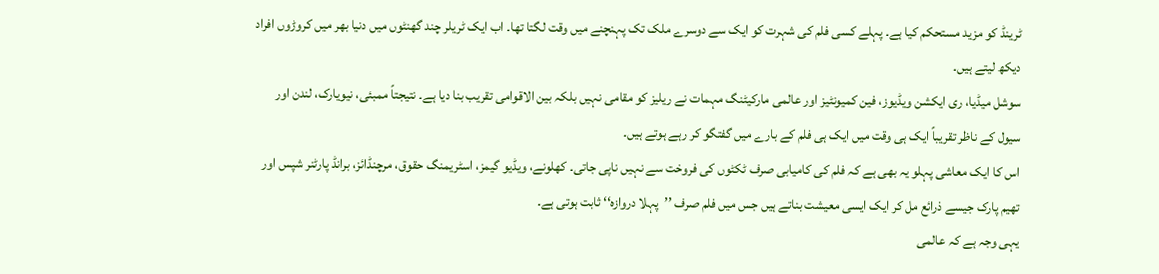ٹرینڈ کو مزید مستحکم کیا ہے۔ پہلے کسی فلم کی شہرت کو ایک سے دوسرے ملک تک پہنچنے میں وقت لگتا تھا۔ اب ایک ٹریلر چند گھنٹوں میں دنیا بھر میں کروڑوں افراد دیکھ لیتے ہیں۔
سوشل میڈیا، ری ایکشن ویڈیوز، فین کمیونٹیز اور عالمی مارکیٹنگ مہمات نے ریلیز کو مقامی نہیں بلکہ بین الاقوامی تقریب بنا دیا ہے۔ نتیجتاً ممبئی، نیویارک، لندن اور سیول کے ناظر تقریباً ایک ہی وقت میں ایک ہی فلم کے بارے میں گفتگو کر رہے ہوتے ہیں۔
اس کا ایک معاشی پہلو یہ بھی ہے کہ فلم کی کامیابی صرف ٹکٹوں کی فروخت سے نہیں ناپی جاتی۔ کھلونے، ویڈیو گیمز، اسٹریمنگ حقوق، مرچنڈائز، برانڈ پارٹنر شپس اور تھیم پارک جیسے ذرائع مل کر ایک ایسی معیشت بناتے ہیں جس میں فلم صرف ’’پہلا دروازہ‘‘ ثابت ہوتی ہے۔
یہی وجہ ہے کہ عالمی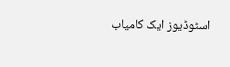اسٹوڈیوز ایک کامیاب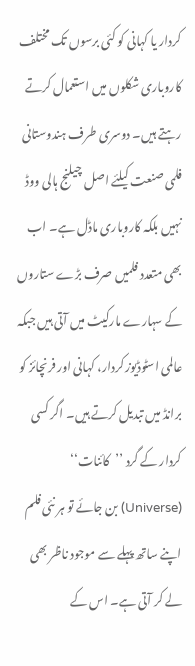کردار یا کہانی کو کئی برسوں تک مختلف کاروباری شکلوں میں استعمال کرتے رہتے ہیں۔ دوسری طرف ہندوستانی فلمی صنعت کیلئے اصل چیلنج ہالی ووڈ نہیں بلکہ کاروباری ماڈل ہے۔ اب بھی متعدد فلمیں صرف بڑے ستاروں کے سہارے مارکیٹ میں آتی ہیں جبکہ عالمی اسٹوڈیوز کردار، کہانی اور فرنچائز کو برانڈ میں تبدیل کرتے ہیں۔ اگر کسی کردار کے گرد ’’کائنات‘‘ (Universe) بن جائے تو ہر نئی فلم اپنے ساتھ پہلے سے موجود ناظر بھی لے کر آتی ہے۔ اس کے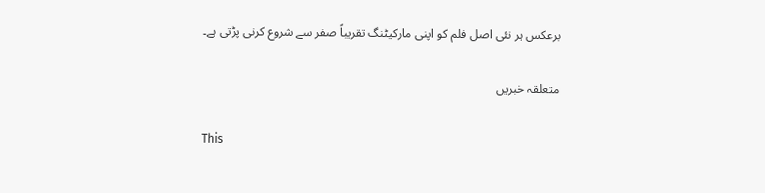برعکس ہر نئی اصل فلم کو اپنی مارکیٹنگ تقریباً صفر سے شروع کرنی پڑتی ہے۔

متعلقہ خبریں

This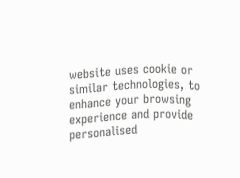website uses cookie or similar technologies, to enhance your browsing experience and provide personalised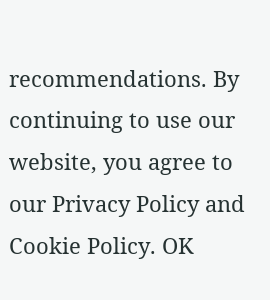recommendations. By continuing to use our website, you agree to our Privacy Policy and Cookie Policy. OK